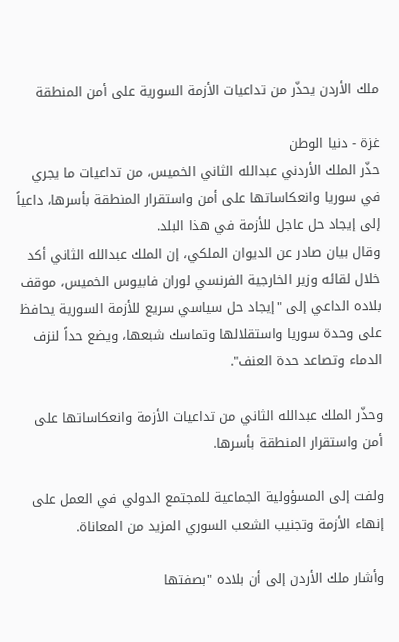ملك الأردن يحذّر من تداعيات الأزمة السورية على أمن المنطقة

غزة - دنيا الوطن
حذّر الملك الأردني عبدالله الثاني الخميس، من تداعيات ما يجري في سوريا وانعكاساتها على أمن واستقرار المنطقة بأسرها، داعياً إلى إيجاد حل عاجل للأزمة في هذا البلد.
وقال بيان صادر عن الديوان الملكي، إن الملك عبدالله الثاني أكد خلال لقائه وزير الخارجية الفرنسي لوران فابيوس الخميس، موقف بلاده الداعي إلى "إيجاد حل سياسي سريع للأزمة السورية يحافظ على وحدة سوريا واستقلالها وتماسك شبعها، ويضع حداً لنزف الدماء وتصاعد حدة العنف".

وحذّر الملك عبدالله الثاني من تداعيات الأزمة وانعكاساتها على أمن واستقرار المنطقة بأسرها.

ولفت إلى المسؤولية الجماعية للمجتمع الدولي في العمل على إنهاء الأزمة وتجنيب الشعب السوري المزيد من المعاناة.

وأشار ملك الأردن إلى أن بلاده "بصفتها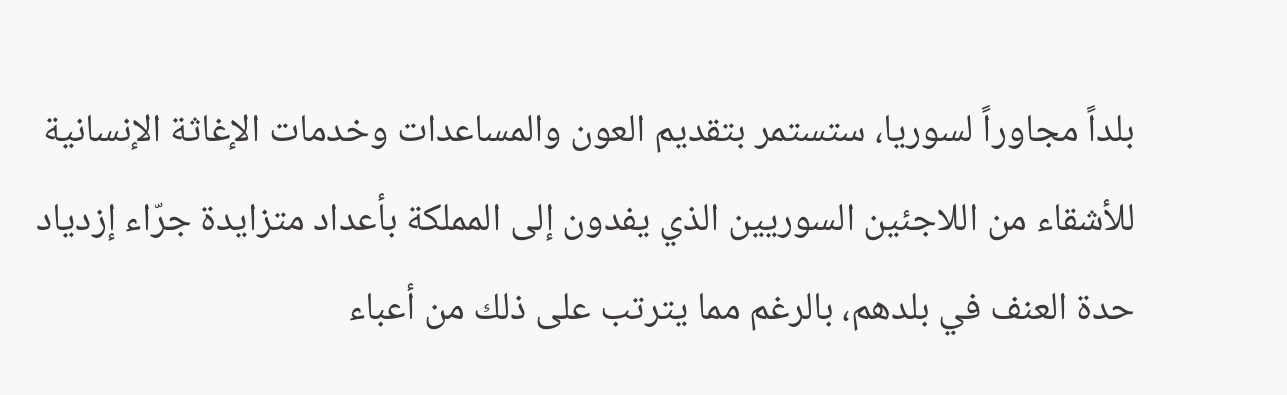بلداً مجاوراً لسوريا، ستستمر بتقديم العون والمساعدات وخدمات الإغاثة الإنسانية للأشقاء من اللاجئين السوريين الذي يفدون إلى المملكة بأعداد متزايدة جرّاء إزدياد حدة العنف في بلدهم، بالرغم مما يترتب على ذلك من أعباء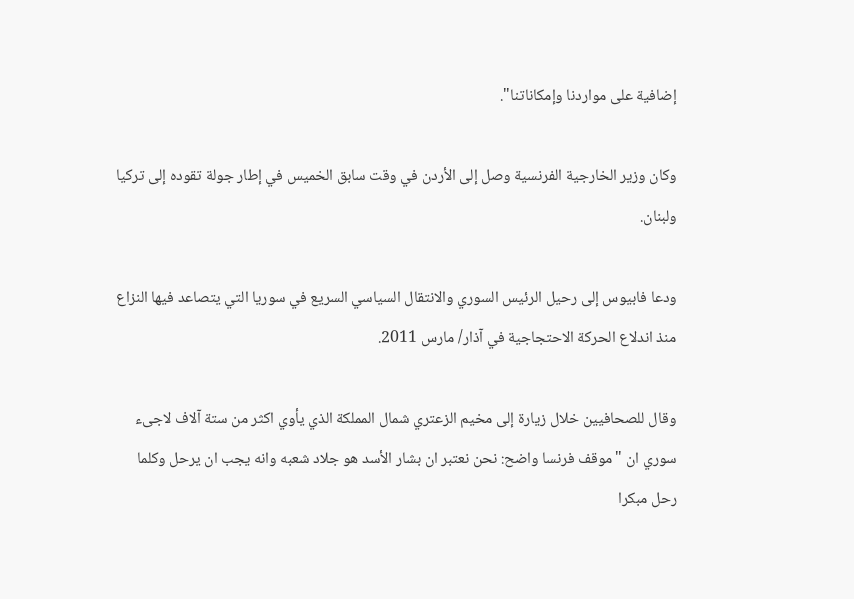إضافية على مواردنا وإمكاناتنا".

وكان وزير الخارجية الفرنسية وصل إلى الأردن في وقت سابق الخميس في إطار جولة تقوده إلى تركيا ولبنان.

ودعا فابيوس إلى رحيل الرئيس السوري والانتقال السياسي السريع في سوريا التي يتصاعد فيها النزاع منذ اندلاع الحركة الاحتجاجية في آذار/ مارس 2011.

وقال للصحافيين خلال زيارة إلى مخيم الزعتري شمال المملكة الذي يأوي اكثر من ستة آلاف لاجىء سوري ان "موقف فرنسا واضح: نحن نعتبر ان بشار الأسد هو جلاد شعبه وانه يجب ان يرحل وكلما رحل مبكرا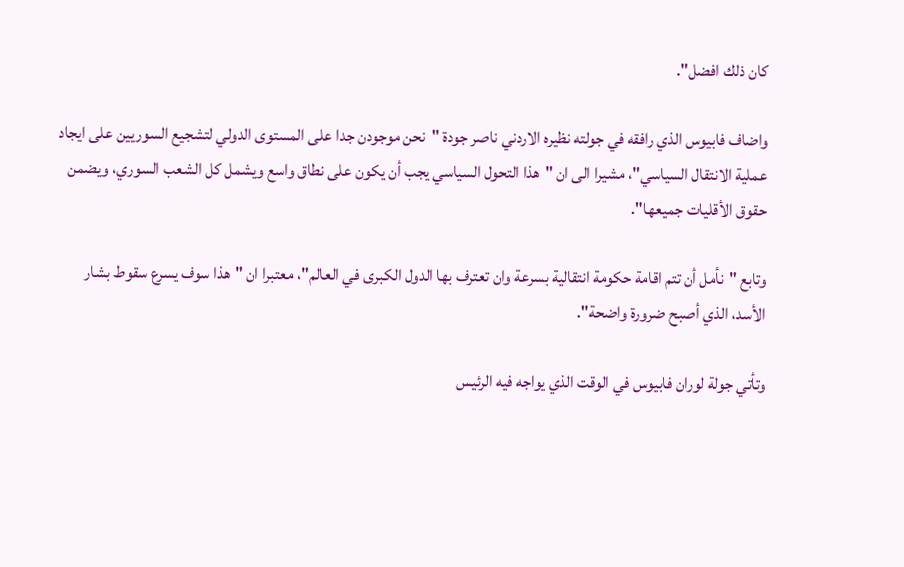كان ذلك افضل".

واضاف فابيوس الذي رافقه في جولته نظيره الاردني ناصر جودة "نحن موجودن جدا على المستوى الدولي لتشجيع السوريين على ايجاد عملية الانتقال السياسي"، مشيرا الى ان "هذا التحول السياسي يجب أن يكون على نطاق واسع ويشمل كل الشعب السوري، ويضمن حقوق الأقليات جميعها".

وتابع "نأمل أن تتم اقامة حكومة انتقالية بسرعة وان تعترف بها الدول الكبرى في العالم"، معتبرا ان "هذا سوف يسرع سقوط بشار الأسد، الذي أصبح ضرورة واضحة".

وتأتي جولة لوران فابيوس في الوقت الذي يواجه فيه الرئيس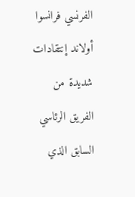الفرنسي فرانسوا أولاند إنتقادات شديدة من الفريق الرئاسي السابق الذي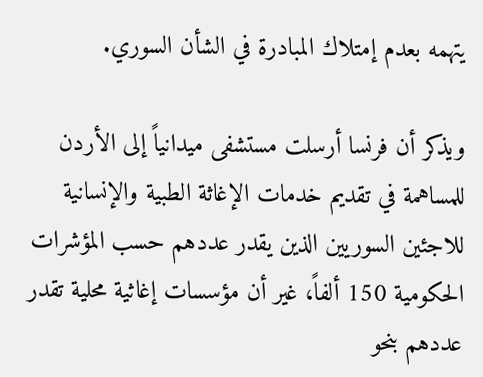يتهمه بعدم إمتلاك المبادرة في الشأن السوري.

ويذكر أن فرنسا أرسلت مستشفى ميدانياً إلى الأردن للمساهمة في تقديم خدمات الإغاثة الطبية والإنسانية للاجئين السوريين الذين يقدر عددهم حسب المؤشرات الحكومية 150 ألفاً، غير أن مؤسسات إغاثية محلية تقدر عددهم بنحو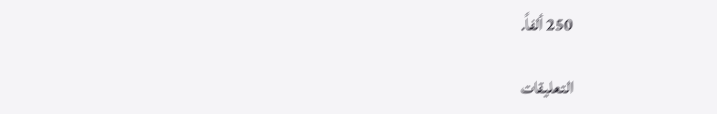250 ألفاً.

التعليقات